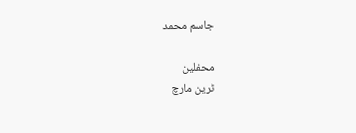جاسم محمد

محفلین
ٹرین مارچ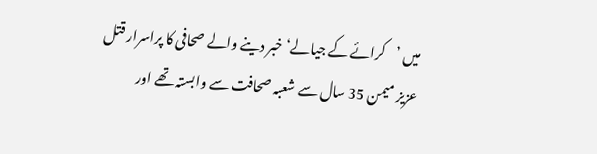میں ’کرائے کے جیالے‘ خبر دینے والے صحافی کا پراسرار قتل
عزیز میمن 35 سال سے شعبہ صحافت سے وابستہ تھے اور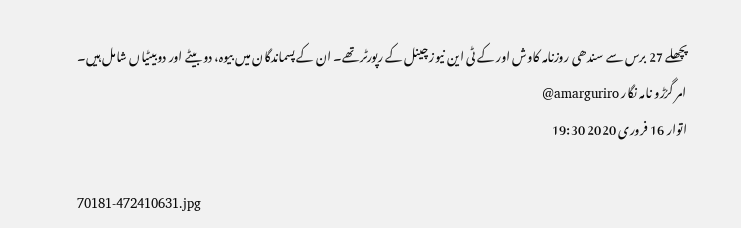پچھلے 27 برس سے سندھی روزنامہ کاوش اور کے ٹی این نیوز چینل کے رپورٹر تھے۔ ان کے پسماندگان میں بیوہ، دو بیٹے اور دوبیٹیاں شامل ہیں۔
امر گرُڑو نامہ نگار amarguriro@
اتوار 16 فروری 2020 19:30

70181-472410631.jpg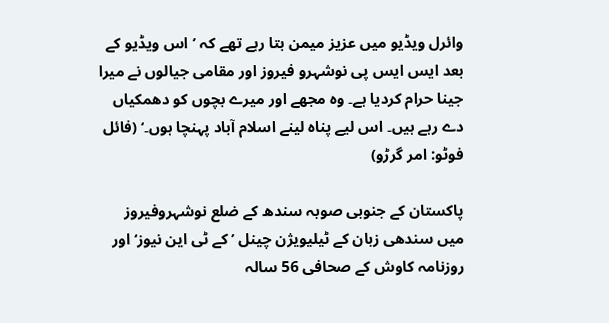وائرل ویڈیو میں عزیز میمن بتا رہے تھے کہ ’اس ویڈیو کے بعد ایس ایس پی نوشہرو فیروز اور مقامی جیالوں نے میرا جینا حرام کردیا ہے۔ وہ مجھے اور میرے بچوں کو دھمکیاں دے رہے ہیں۔ اس لیے پناہ لینے اسلام آباد پہنچا ہوں۔‘ (فائل فوٹو: امر گرڑو)

پاکستان کے جنوبی صوبہ سندھ کے ضلع نوشہروفیروز میں سندھی زبان کے ٹیلیویژن چینل ’کے ٹی این نیوز‘ اور روزنامہ کاوش کے صحافی 56 سالہ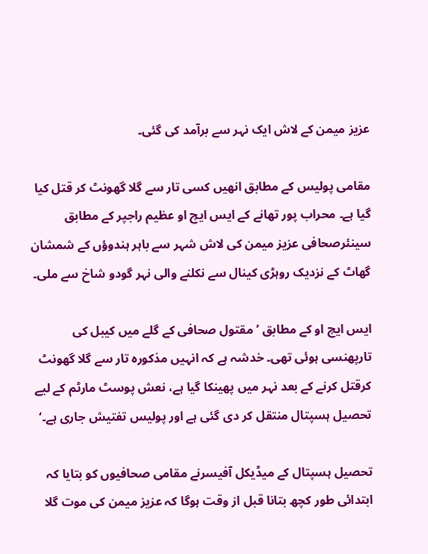عزیز میمن کے لاش ایک نہر سے برآمد کی گئی۔

مقامی پولیس کے مطابق انھیں کسی تار سے گلا گھونٹ کر قتل کیا گیا ہے۔ محراب پور تھانے کے ایس ایچ او عظیم راجپر کے مطابق سینئرصحافی عزیز میمن کی لاش شہر سے باہر ہندوؤں کے شمشان گھاٹ کے نزدیک روہڑی کینال سے نکلنے والی نہر گودو شاخ سے ملی۔

ایس ایچ او کے مطابق ’مقتول صحافی کے گلے میں کیبل کی تارپھنسی ہوئی تھی۔ خدشہ ہے کہ انہیں مذکورہ تار سے گلا گھونٹ کرقتل کرنے کے بعد نہر میں پھینکا گیا ہے، نعش پوسٹ مارٹم کے لیے تحصیل ہسپتال منتقل کر دی گئی ہے اور پولیس تفتیش جاری ہے۔‘

تحصیل ہسپتال کے میڈیکل آفیسرنے مقامی صحافیوں کو بتایا کہ ابتدائی طور کچھ بتانا قبل از وقت ہوگا کہ عزیز میمن کی موت گلا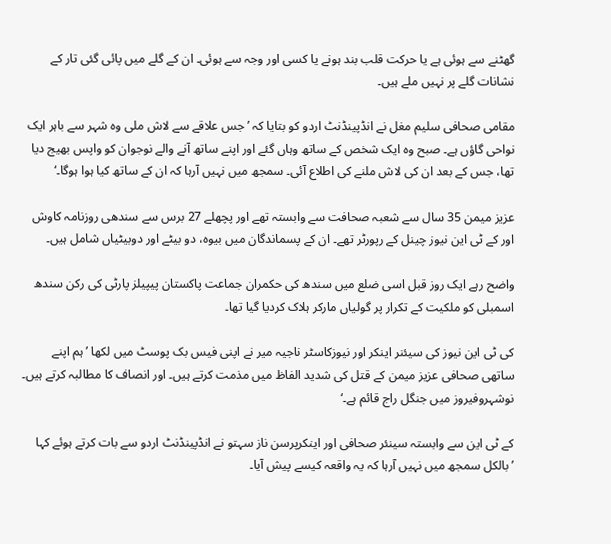گھٹنے سے ہوئی ہے یا حرکت قلب بند ہونے یا کسی اور وجہ سے ہوئی۔ ان کے گلے میں پائی گئی تار کے نشانات گلے پر نہیں ملے ہیں۔

مقامی صحافی سلیم مغل نے انڈپینڈنٹ اردو کو بتایا کہ ’جس علاقے سے لاش ملی وہ شہر سے باہر ایک نواحی گاؤں ہے۔ صبح وہ ایک شخص کے ساتھ وہاں گئے اور اپنے ساتھ آنے والے نوجوان کو واپس بھیج دیا تھا، جس کے بعد ان کی لاش ملنے کی اطلاع آئی۔ سمجھ میں نہیں آرہا کہ ان کے ساتھ کیا ہوا ہوگا۔‘

عزیز میمن 35 سال سے شعبہ صحافت سے وابستہ تھے اور پچھلے 27 برس سے سندھی روزنامہ کاوش اور کے ٹی این نیوز چینل کے رپورٹر تھے۔ ان کے پسماندگان میں بیوہ، دو بیٹے اور دوبیٹیاں شامل ہیں۔

واضح رہے ایک روز قبل اسی ضلع میں سندھ کی حکمران جماعت پاکستان پیپیلز پارٹی کی رکن سندھ اسمبلی کو ملکیت کے تکرار پر گولیاں مارکر ہلاک کردیا گیا تھا۔

کی ٹی این نیوز کی سیئنر اینکر اور نیوزکاسٹر ناجیہ میر نے اپنی فیس بک پوسٹ میں لکھا ’ہم اپنے ساتھی صحافی عزیز میمن کے قتل کی شدید الفاظ میں مذمت کرتے ہیں۔ اور انصاف کا مطالبہ کرتے ہیں۔ نوشہروفیروز میں جنگل راج قائم ہے۔‘

کے ٹی این سے وابستہ سینئر صحافی اور اینکرپرسن ناز سہتو نے انڈپینڈنٹ اردو سے بات کرتے ہوئے کہا ’بالکل سمجھ میں نہیں آرہا کہ یہ واقعہ کیسے پیش آیا۔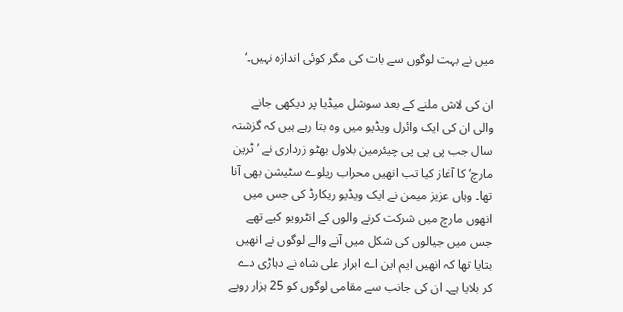میں نے بہت لوگوں سے بات کی مگر کوئی اندازہ نہیں۔‘

ان کی لاش ملنے کے بعد سوشل میڈیا پر دیکھی جانے والی ان کی ایک وائرل ویڈیو میں وہ بتا رہے ہیں کہ گزشتہ سال جب پی پی پی چیئرمین بلاول بھٹو زرداری نے ’ٹرین مارچ‘ کا آغاز کیا تب انھیں محراب ریلوے سٹیشن بھی آنا تھا۔ وہاں عزیز میمن نے ایک ویڈیو ریکارڈ کی جس میں انھوں مارچ میں شرکت کرنے والوں کے انٹرویو کیے تھے جس میں جیالوں کی شکل میں آنے والے لوگوں نے انھیں بتایا تھا کہ انھیں ایم این اے ابرار علی شاہ نے دہاڑی دے کر بلایا ہے۔ ان کی جانب سے مقامی لوگوں کو 25 ہزار روپے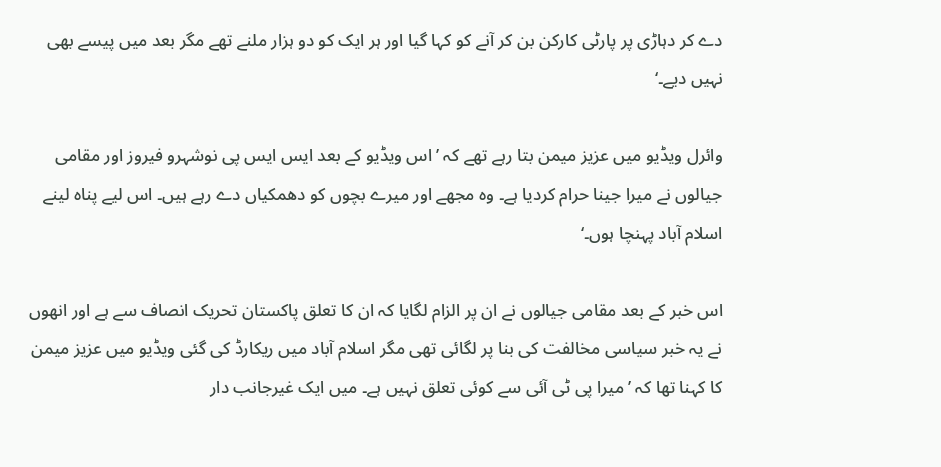دے کر دہاڑی پر پارٹی کارکن بن کر آنے کو کہا گیا اور ہر ایک کو دو ہزار ملنے تھے مگر بعد میں پیسے بھی نہیں دیے۔‘

وائرل ویڈیو میں عزیز میمن بتا رہے تھے کہ ’اس ویڈیو کے بعد ایس ایس پی نوشہرو فیروز اور مقامی جیالوں نے میرا جینا حرام کردیا ہے۔ وہ مجھے اور میرے بچوں کو دھمکیاں دے رہے ہیں۔ اس لیے پناہ لینے اسلام آباد پہنچا ہوں۔‘

اس خبر کے بعد مقامی جیالوں نے ان پر الزام لگایا کہ ان کا تعلق پاکستان تحریک انصاف سے ہے اور انھوں نے یہ خبر سیاسی مخالفت کی بنا پر لگائی تھی مگر اسلام آباد میں ریکارڈ کی گئی ویڈیو میں عزیز میمن کا کہنا تھا کہ ’میرا پی ٹی آئی سے کوئی تعلق نہیں ہے۔ میں ایک غیرجانب دار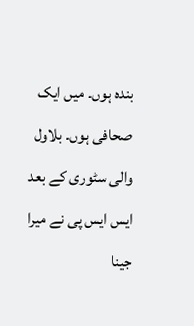بندہ ہوں۔ میں ایک صحافی ہوں۔ بلاول والی سٹوری کے بعد ایس ایس پی نے میرا جینا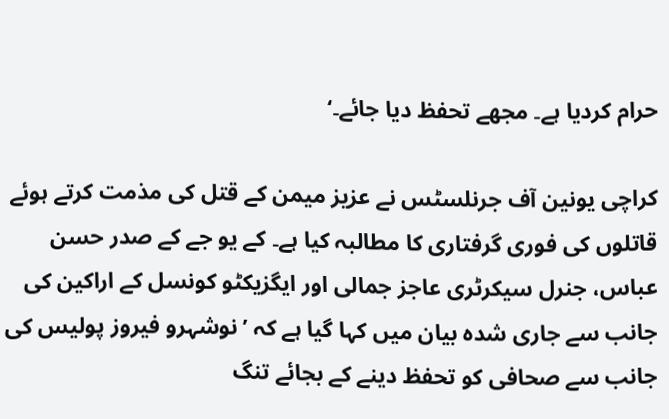حرام کردیا ہے۔ مجھے تحفظ دیا جائے۔‘

کراچی یونین آف جرنلسٹس نے عزیز میمن کے قتل کی مذمت کرتے ہوئے قاتلوں کی فوری گرفتاری کا مطالبہ کیا ہے۔ کے یو جے کے صدر حسن عباس، جنرل سیکرٹری عاجز جمالی اور ایگزیکٹو کونسل کے اراکین کی جانب سے جاری شدہ بیان میں کہا گیا ہے کہ ’نوشہرو فیروز پولیس کی جانب سے صحافی کو تحفظ دینے کے بجائے تنگ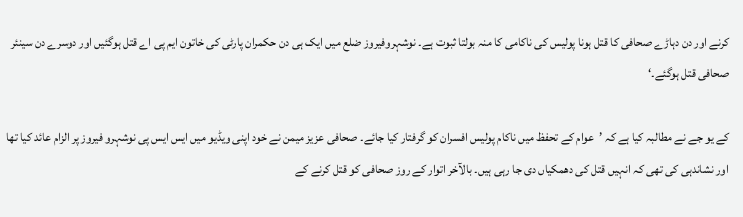کرنے اور دن دہاڑے صحافی کا قتل ہونا پولیس کی ناکامی کا منہ بولتا ثبوت ہے۔ نوشہروفیروز ضلع میں ایک ہی دن حکمران پارٹی کی خاتون ایم پی اے قتل ہوگئیں اور دوسرے دن سینئر صحافی قتل ہوگئے۔‘

کے یو جے نے مطالبہ کیا ہے کہ ’عوام کے تحفظ میں ناکام پولیس افسران کو گرفتار کیا جائے۔ صحافی عزیز میمن نے خود اپنی ویڈیو میں ایس ایس پی نوشہرو فیروز پر الزام عائد کیا تھا اور نشاندہی کی تھی کہ انہیں قتل کی دھمکیاں دی جا رہی ہیں۔ بالآخر اتوار کے روز صحافی کو قتل کرنے کے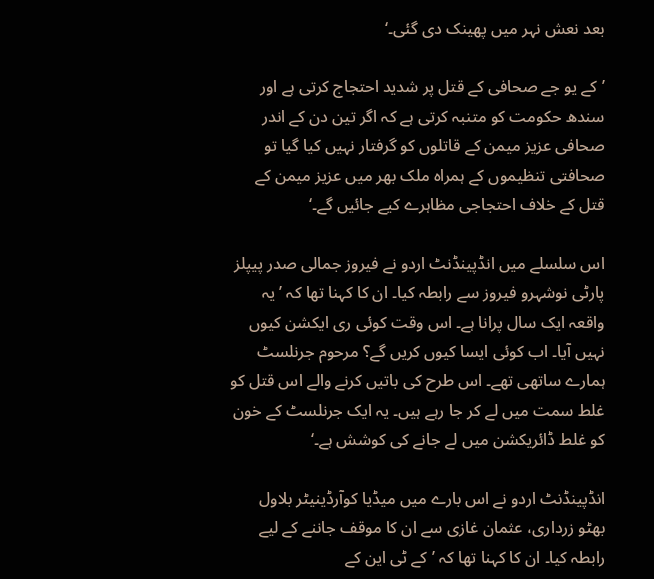بعد نعش نہر میں پھینک دی گئی۔‘

’کے یو جے صحافی کے قتل پر شدید احتجاج کرتی ہے اور سندھ حکومت کو متنبہ کرتی ہے کہ اگر تین دن کے اندر صحافی عزیز میمن کے قاتلوں کو گرفتار نہیں کیا گیا تو صحافتی تنظیموں کے ہمراہ ملک بھر میں عزیز میمن کے قتل کے خلاف احتجاجی مظاہرے کیے جائیں گے۔‘

اس سلسلے میں انڈپینڈنٹ اردو نے فیروز جمالی صدر پیپلز پارٹی نوشہرو فیروز سے رابطہ کیا۔ ان کا کہنا تھا کہ ’یہ واقعہ ایک سال پرانا ہے۔ اس وقت کوئی ری ایکشن کیوں نہیں آیا۔ اب کوئی ایسا کیوں کریں گے؟ مرحوم جرنلسٹ ہمارے ساتھی تھے۔ اس طرح کی باتیں کرنے والے اس قتل کو غلط سمت میں لے کر جا رہے ہیں۔ یہ ایک جرنلسٹ کے خون کو غلط ڈائریکشن میں لے جانے کی کوشش ہے۔‘

انڈپینڈنٹ اردو نے اس بارے میں میڈیا کوآرڈینیٹر بلاول بھٹو زرداری، عثمان غازی سے ان کا موقف جاننے کے لیے رابطہ کیا۔ ان کا کہنا تھا کہ ’کے ٹی این کے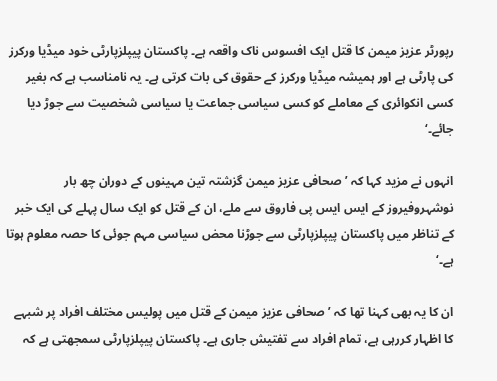رپورٹر عزیز میمن کا قتل ایک افسوس ناک واقعہ ہے۔ پاکستان پیپلزپارٹی خود میڈیا ورکرز کی پارٹی ہے اور ہمیشہ میڈیا ورکرز کے حقوق کی بات کرتی ہے۔ یہ نامناسب ہے کہ بغیر کسی انکوائری کے معاملے کو کسی سیاسی جماعت یا سیاسی شخصیت سے جوڑ دیا جائے۔‘

انہوں نے مزید کہا کہ ’صحافی عزیز میمن گزشتہ تین مہینوں کے دوران چھ بار نوشہروفیروز کے ایس ایس پی فاروق سے ملے، ان کے قتل کو ایک سال پہلے کی ایک خبر کے تناظر میں پاکستان پیپلزپارٹی سے جوڑنا محض سیاسی مہم جوئی کا حصہ معلوم ہوتا ہے۔‘

ان کا یہ بھی کہنا تھا کہ ’صحافی عزیز میمن کے قتل میں پولیس مختلف افراد پر شبہے کا اظہار کررہی ہے، تمام افراد سے تفتیش جاری ہے۔ پاکستان پیپلزپارٹی سمجھتی ہے کہ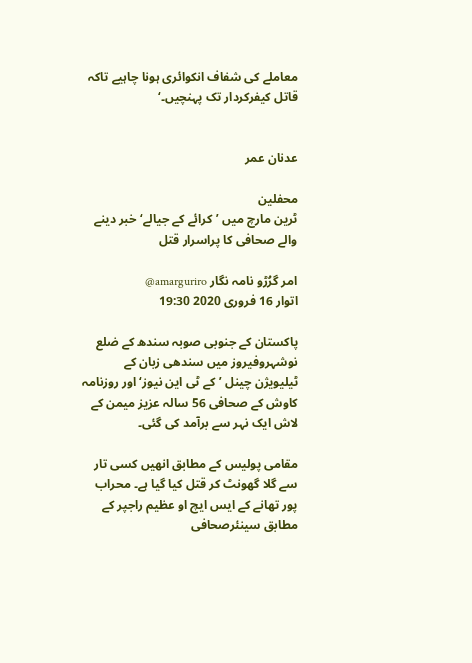معاملے کی شفاف انکوائری ہونا چاہیے تاکہ قاتل کیفرکردار تک پہنچیں۔‘


عدنان عمر

محفلین
ٹرین مارچ میں ’کرائے کے جیالے‘ خبر دینے والے صحافی کا پراسرار قتل

امر گرُڑو نامہ نگار amarguriro@
اتوار 16 فروری 2020 19:30

پاکستان کے جنوبی صوبہ سندھ کے ضلع نوشہروفیروز میں سندھی زبان کے ٹیلیویژن چینل ’کے ٹی این نیوز‘ اور روزنامہ کاوش کے صحافی 56 سالہ عزیز میمن کے لاش ایک نہر سے برآمد کی گئی۔

مقامی پولیس کے مطابق انھیں کسی تار سے گلا گھونٹ کر قتل کیا گیا ہے۔ محراب پور تھانے کے ایس ایچ او عظیم راجپر کے مطابق سینئرصحافی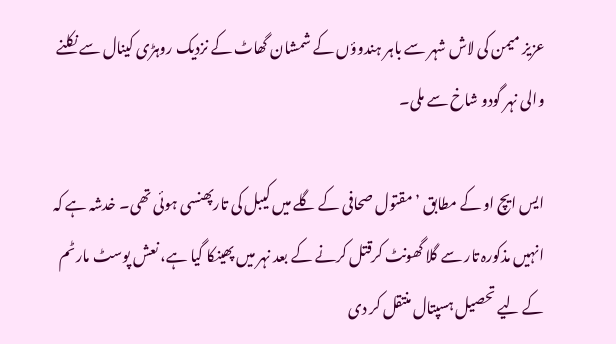عزیز میمن کی لاش شہر سے باہر ہندوؤں کے شمشان گھاٹ کے نزدیک روہڑی کینال سے نکلنے والی نہر گودو شاخ سے ملی۔

ایس ایچ او کے مطابق ’مقتول صحافی کے گلے میں کیبل کی تارپھنسی ہوئی تھی۔ خدشہ ہے کہ انہیں مذکورہ تار سے گلا گھونٹ کرقتل کرنے کے بعد نہر میں پھینکا گیا ہے، نعش پوسٹ مارٹم کے لیے تحصیل ہسپتال منتقل کر دی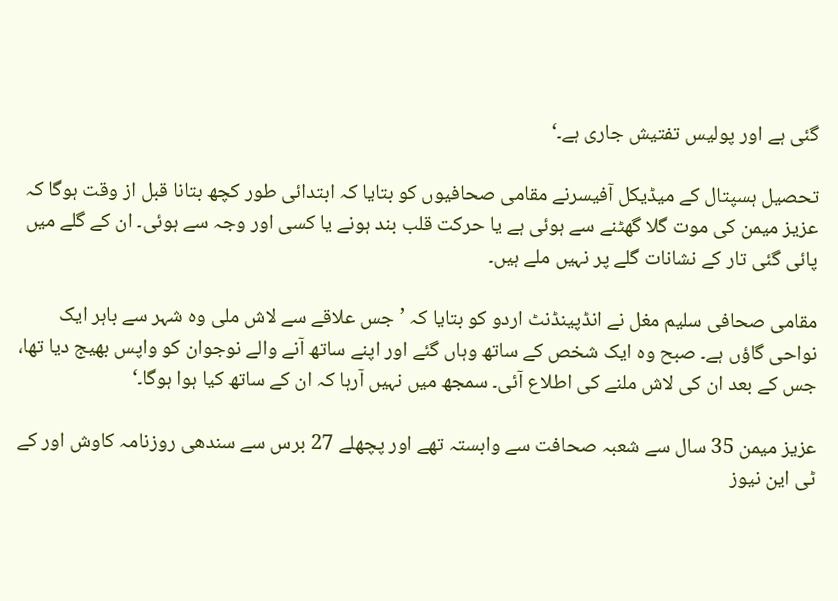گئی ہے اور پولیس تفتیش جاری ہے۔‘

تحصیل ہسپتال کے میڈیکل آفیسرنے مقامی صحافیوں کو بتایا کہ ابتدائی طور کچھ بتانا قبل از وقت ہوگا کہ عزیز میمن کی موت گلا گھٹنے سے ہوئی ہے یا حرکت قلب بند ہونے یا کسی اور وجہ سے ہوئی۔ ان کے گلے میں پائی گئی تار کے نشانات گلے پر نہیں ملے ہیں۔

مقامی صحافی سلیم مغل نے انڈپینڈنٹ اردو کو بتایا کہ ’جس علاقے سے لاش ملی وہ شہر سے باہر ایک نواحی گاؤں ہے۔ صبح وہ ایک شخص کے ساتھ وہاں گئے اور اپنے ساتھ آنے والے نوجوان کو واپس بھیج دیا تھا، جس کے بعد ان کی لاش ملنے کی اطلاع آئی۔ سمجھ میں نہیں آرہا کہ ان کے ساتھ کیا ہوا ہوگا۔‘

عزیز میمن 35 سال سے شعبہ صحافت سے وابستہ تھے اور پچھلے 27 برس سے سندھی روزنامہ کاوش اور کے ٹی این نیوز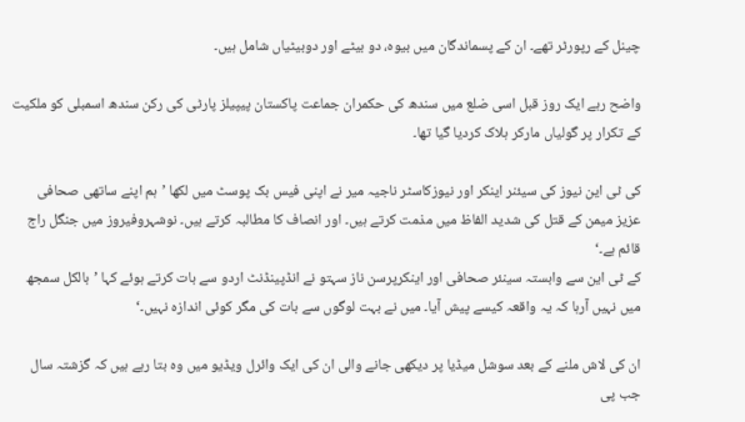چینل کے رپورٹر تھے۔ ان کے پسماندگان میں بیوہ، دو بیٹے اور دوبیٹیاں شامل ہیں۔

واضح رہے ایک روز قبل اسی ضلع میں سندھ کی حکمران جماعت پاکستان پیپیلز پارٹی کی رکن سندھ اسمبلی کو ملکیت کے تکرار پر گولیاں مارکر ہلاک کردیا گیا تھا۔

کی ٹی این نیوز کی سیئنر اینکر اور نیوزکاسٹر ناجیہ میر نے اپنی فیس بک پوسٹ میں لکھا ’ہم اپنے ساتھی صحافی عزیز میمن کے قتل کی شدید الفاظ میں مذمت کرتے ہیں۔ اور انصاف کا مطالبہ کرتے ہیں۔ نوشہروفیروز میں جنگل راج قائم ہے۔‘
کے ٹی این سے وابستہ سینئر صحافی اور اینکرپرسن ناز سہتو نے انڈپینڈنٹ اردو سے بات کرتے ہوئے کہا ’بالکل سمجھ میں نہیں آرہا کہ یہ واقعہ کیسے پیش آیا۔ میں نے بہت لوگوں سے بات کی مگر کوئی اندازہ نہیں۔‘

ان کی لاش ملنے کے بعد سوشل میڈیا پر دیکھی جانے والی ان کی ایک وائرل ویڈیو میں وہ بتا رہے ہیں کہ گزشتہ سال جب پی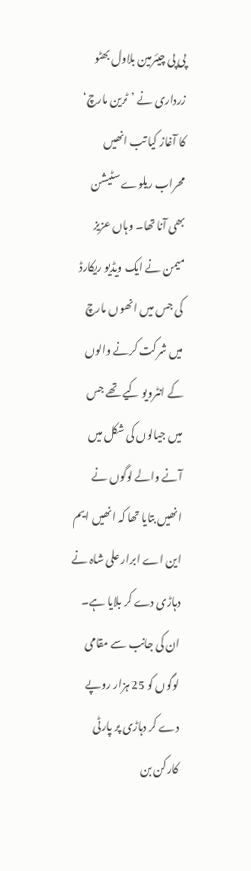پی پی چیئرمین بلاول بھٹو زرداری نے ’ٹرین مارچ‘ کا آغاز کیا تب انھیں محراب ریلوے سٹیشن بھی آنا تھا۔ وہاں عزیز میمن نے ایک ویڈیو ریکارڈ کی جس میں انھوں مارچ میں شرکت کرنے والوں کے انٹرویو کیے تھے جس میں جیالوں کی شکل میں آنے والے لوگوں نے انھیں بتایا تھا کہ انھیں ایم این اے ابرار علی شاہ نے دہاڑی دے کر بلایا ہے۔ ان کی جانب سے مقامی لوگوں کو 25 ہزار روپے دے کر دہاڑی پر پارٹی کارکن بن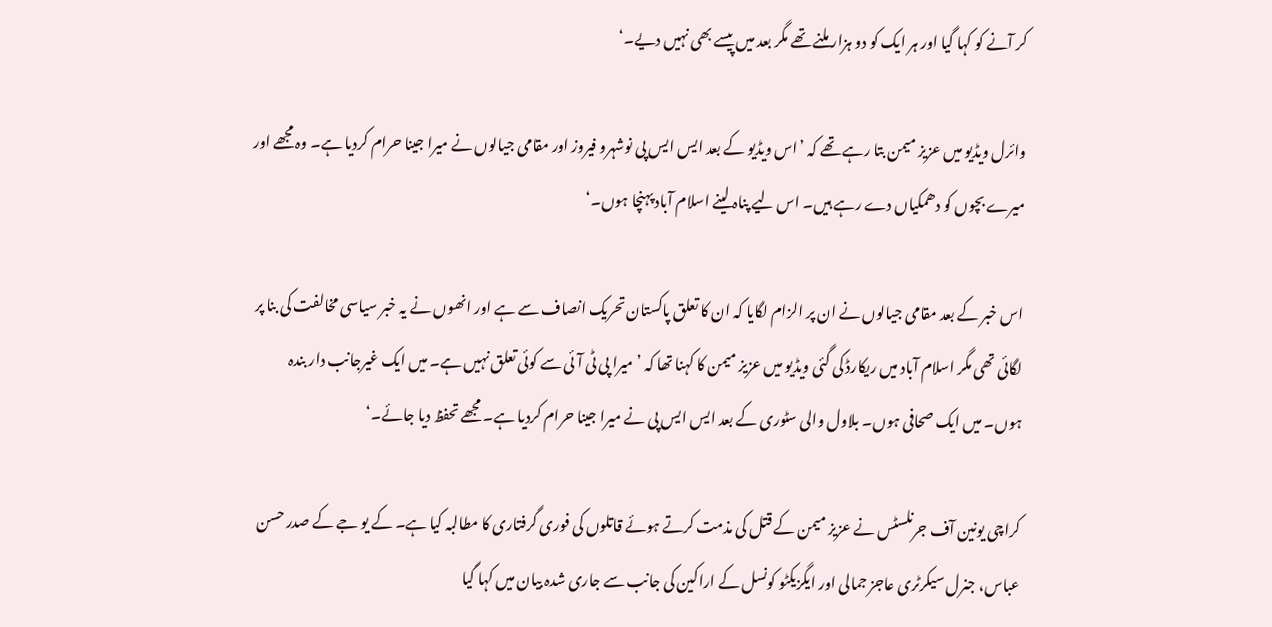کر آنے کو کہا گیا اور ہر ایک کو دو ہزار ملنے تھے مگر بعد میں پیسے بھی نہیں دیے۔‘

وائرل ویڈیو میں عزیز میمن بتا رہے تھے کہ ’اس ویڈیو کے بعد ایس ایس پی نوشہرو فیروز اور مقامی جیالوں نے میرا جینا حرام کردیا ہے۔ وہ مجھے اور میرے بچوں کو دھمکیاں دے رہے ہیں۔ اس لیے پناہ لینے اسلام آباد پہنچا ہوں۔‘

اس خبر کے بعد مقامی جیالوں نے ان پر الزام لگایا کہ ان کا تعلق پاکستان تحریک انصاف سے ہے اور انھوں نے یہ خبر سیاسی مخالفت کی بنا پر لگائی تھی مگر اسلام آباد میں ریکارڈ کی گئی ویڈیو میں عزیز میمن کا کہنا تھا کہ ’میرا پی ٹی آئی سے کوئی تعلق نہیں ہے۔ میں ایک غیرجانب دار بندہ ہوں۔ میں ایک صحافی ہوں۔ بلاول والی سٹوری کے بعد ایس ایس پی نے میرا جینا حرام کردیا ہے۔ مجھے تحفظ دیا جائے۔‘

کراچی یونین آف جرنلسٹس نے عزیز میمن کے قتل کی مذمت کرتے ہوئے قاتلوں کی فوری گرفتاری کا مطالبہ کیا ہے۔ کے یو جے کے صدر حسن عباس، جنرل سیکرٹری عاجز جمالی اور ایگزیکٹو کونسل کے اراکین کی جانب سے جاری شدہ بیان میں کہا گیا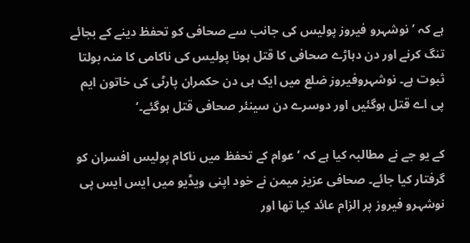ہے کہ ’نوشہرو فیروز پولیس کی جانب سے صحافی کو تحفظ دینے کے بجائے تنگ کرنے اور دن دہاڑے صحافی کا قتل ہونا پولیس کی ناکامی کا منہ بولتا ثبوت ہے۔ نوشہروفیروز ضلع میں ایک ہی دن حکمران پارٹی کی خاتون ایم پی اے قتل ہوگئیں اور دوسرے دن سینئر صحافی قتل ہوگئے۔‘

کے یو جے نے مطالبہ کیا ہے کہ ’عوام کے تحفظ میں ناکام پولیس افسران کو گرفتار کیا جائے۔ صحافی عزیز میمن نے خود اپنی ویڈیو میں ایس ایس پی نوشہرو فیروز پر الزام عائد کیا تھا اور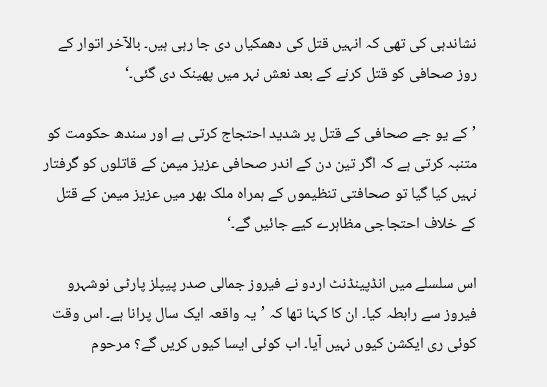نشاندہی کی تھی کہ انہیں قتل کی دھمکیاں دی جا رہی ہیں۔ بالآخر اتوار کے روز صحافی کو قتل کرنے کے بعد نعش نہر میں پھینک دی گئی۔‘

’کے یو جے صحافی کے قتل پر شدید احتجاج کرتی ہے اور سندھ حکومت کو متنبہ کرتی ہے کہ اگر تین دن کے اندر صحافی عزیز میمن کے قاتلوں کو گرفتار نہیں کیا گیا تو صحافتی تنظیموں کے ہمراہ ملک بھر میں عزیز میمن کے قتل کے خلاف احتجاجی مظاہرے کیے جائیں گے۔‘

اس سلسلے میں انڈپینڈنٹ اردو نے فیروز جمالی صدر پیپلز پارٹی نوشہرو فیروز سے رابطہ کیا۔ ان کا کہنا تھا کہ ’یہ واقعہ ایک سال پرانا ہے۔ اس وقت کوئی ری ایکشن کیوں نہیں آیا۔ اب کوئی ایسا کیوں کریں گے؟ مرحوم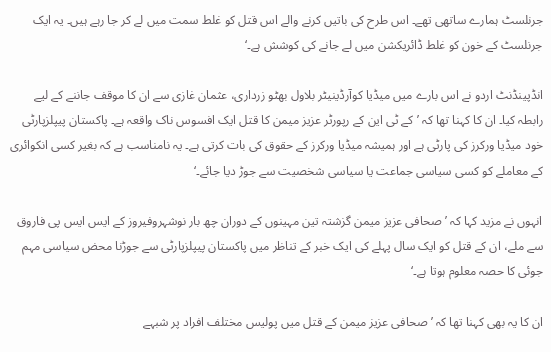جرنلسٹ ہمارے ساتھی تھے۔ اس طرح کی باتیں کرنے والے اس قتل کو غلط سمت میں لے کر جا رہے ہیں۔ یہ ایک جرنلسٹ کے خون کو غلط ڈائریکشن میں لے جانے کی کوشش ہے۔‘

انڈپینڈنٹ اردو نے اس بارے میں میڈیا کوآرڈینیٹر بلاول بھٹو زرداری، عثمان غازی سے ان کا موقف جاننے کے لیے رابطہ کیا۔ ان کا کہنا تھا کہ ’کے ٹی این کے رپورٹر عزیز میمن کا قتل ایک افسوس ناک واقعہ ہے۔ پاکستان پیپلزپارٹی خود میڈیا ورکرز کی پارٹی ہے اور ہمیشہ میڈیا ورکرز کے حقوق کی بات کرتی ہے۔ یہ نامناسب ہے کہ بغیر کسی انکوائری کے معاملے کو کسی سیاسی جماعت یا سیاسی شخصیت سے جوڑ دیا جائے۔‘

انہوں نے مزید کہا کہ ’صحافی عزیز میمن گزشتہ تین مہینوں کے دوران چھ بار نوشہروفیروز کے ایس ایس پی فاروق سے ملے، ان کے قتل کو ایک سال پہلے کی ایک خبر کے تناظر میں پاکستان پیپلزپارٹی سے جوڑنا محض سیاسی مہم جوئی کا حصہ معلوم ہوتا ہے۔‘

ان کا یہ بھی کہنا تھا کہ ’صحافی عزیز میمن کے قتل میں پولیس مختلف افراد پر شبہے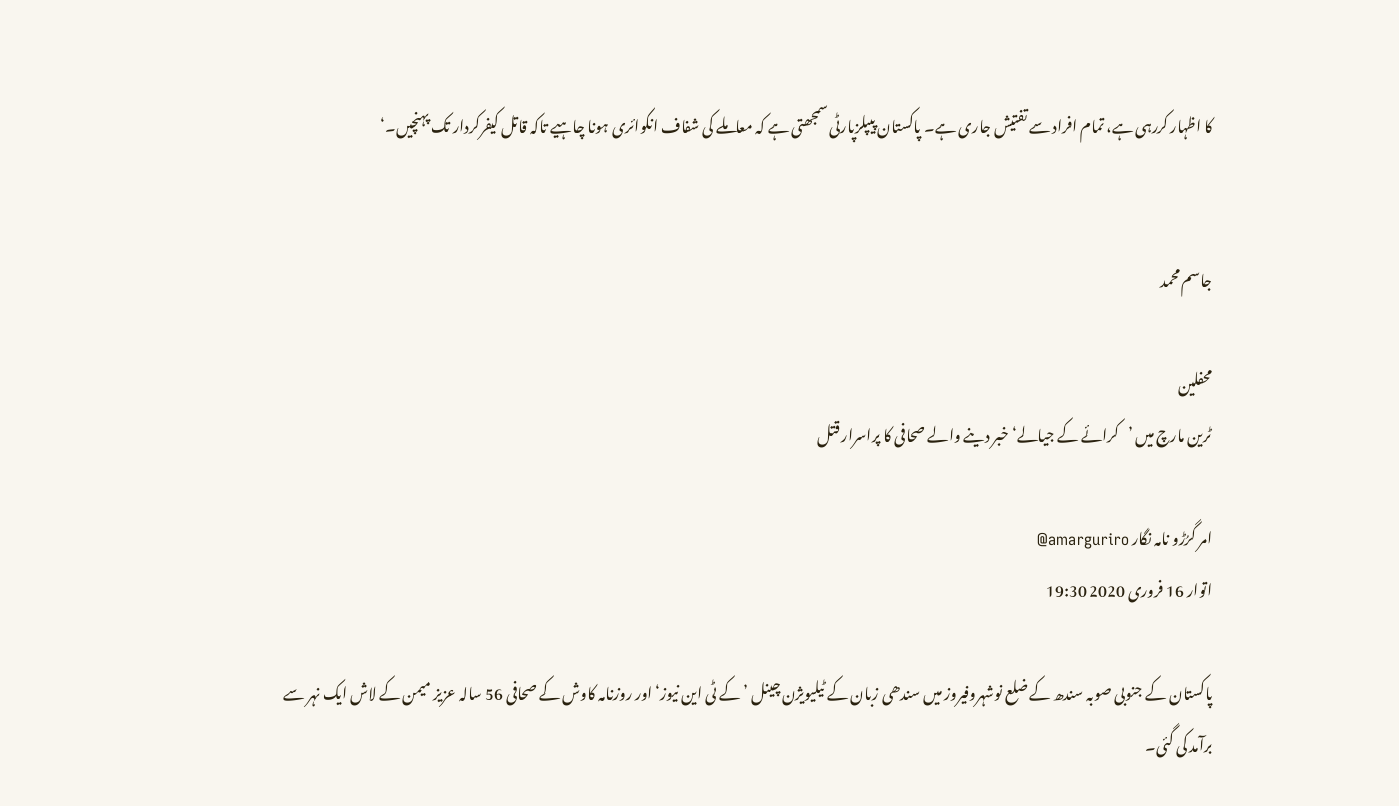کا اظہار کررہی ہے، تمام افراد سے تفتیش جاری ہے۔ پاکستان پیپلزپارٹی سمجھتی ہے کہ معاملے کی شفاف انکوائری ہونا چاہیے تاکہ قاتل کیفرکردار تک پہنچیں۔‘


جاسم محمد

محفلین
ٹرین مارچ میں ’کرائے کے جیالے‘ خبر دینے والے صحافی کا پراسرار قتل

امر گرُڑو نامہ نگار amarguriro@
اتوار 16 فروری 2020 19:30

پاکستان کے جنوبی صوبہ سندھ کے ضلع نوشہروفیروز میں سندھی زبان کے ٹیلیویژن چینل ’کے ٹی این نیوز‘ اور روزنامہ کاوش کے صحافی 56 سالہ عزیز میمن کے لاش ایک نہر سے برآمد کی گئی۔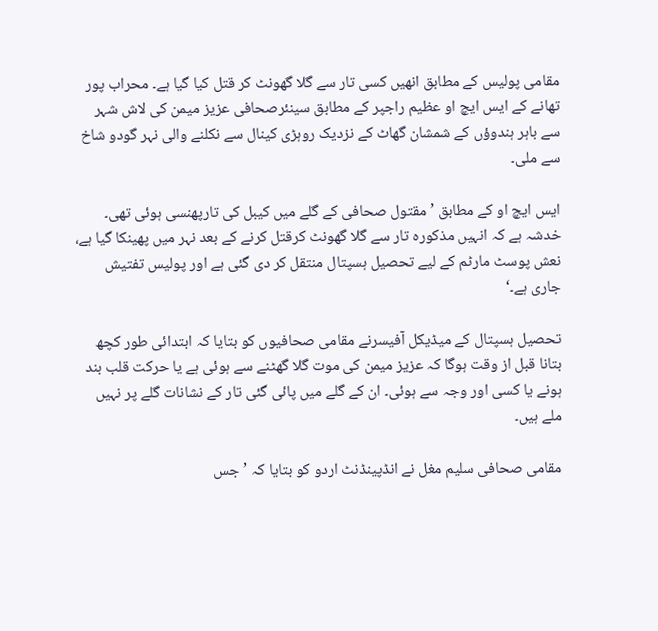مقامی پولیس کے مطابق انھیں کسی تار سے گلا گھونٹ کر قتل کیا گیا ہے۔ محراب پور تھانے کے ایس ایچ او عظیم راجپر کے مطابق سینئرصحافی عزیز میمن کی لاش شہر سے باہر ہندوؤں کے شمشان گھاٹ کے نزدیک روہڑی کینال سے نکلنے والی نہر گودو شاخ سے ملی۔

ایس ایچ او کے مطابق ’مقتول صحافی کے گلے میں کیبل کی تارپھنسی ہوئی تھی۔ خدشہ ہے کہ انہیں مذکورہ تار سے گلا گھونٹ کرقتل کرنے کے بعد نہر میں پھینکا گیا ہے، نعش پوسٹ مارٹم کے لیے تحصیل ہسپتال منتقل کر دی گئی ہے اور پولیس تفتیش جاری ہے۔‘

تحصیل ہسپتال کے میڈیکل آفیسرنے مقامی صحافیوں کو بتایا کہ ابتدائی طور کچھ بتانا قبل از وقت ہوگا کہ عزیز میمن کی موت گلا گھٹنے سے ہوئی ہے یا حرکت قلب بند ہونے یا کسی اور وجہ سے ہوئی۔ ان کے گلے میں پائی گئی تار کے نشانات گلے پر نہیں ملے ہیں۔

مقامی صحافی سلیم مغل نے انڈپینڈنٹ اردو کو بتایا کہ ’جس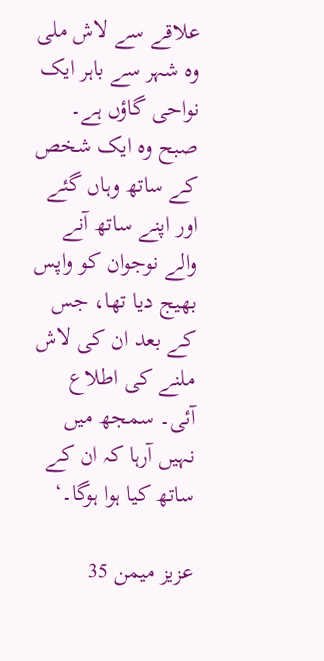علاقے سے لاش ملی وہ شہر سے باہر ایک نواحی گاؤں ہے۔ صبح وہ ایک شخص کے ساتھ وہاں گئے اور اپنے ساتھ آنے والے نوجوان کو واپس بھیج دیا تھا، جس کے بعد ان کی لاش ملنے کی اطلاع آئی۔ سمجھ میں نہیں آرہا کہ ان کے ساتھ کیا ہوا ہوگا۔‘

عزیز میمن 35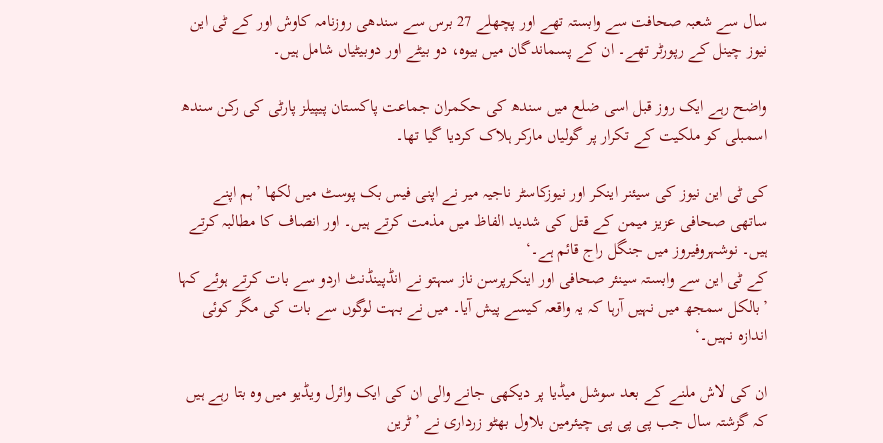سال سے شعبہ صحافت سے وابستہ تھے اور پچھلے 27 برس سے سندھی روزنامہ کاوش اور کے ٹی این نیوز چینل کے رپورٹر تھے۔ ان کے پسماندگان میں بیوہ، دو بیٹے اور دوبیٹیاں شامل ہیں۔

واضح رہے ایک روز قبل اسی ضلع میں سندھ کی حکمران جماعت پاکستان پیپیلز پارٹی کی رکن سندھ اسمبلی کو ملکیت کے تکرار پر گولیاں مارکر ہلاک کردیا گیا تھا۔

کی ٹی این نیوز کی سیئنر اینکر اور نیوزکاسٹر ناجیہ میر نے اپنی فیس بک پوسٹ میں لکھا ’ہم اپنے ساتھی صحافی عزیز میمن کے قتل کی شدید الفاظ میں مذمت کرتے ہیں۔ اور انصاف کا مطالبہ کرتے ہیں۔ نوشہروفیروز میں جنگل راج قائم ہے۔‘
کے ٹی این سے وابستہ سینئر صحافی اور اینکرپرسن ناز سہتو نے انڈپینڈنٹ اردو سے بات کرتے ہوئے کہا ’بالکل سمجھ میں نہیں آرہا کہ یہ واقعہ کیسے پیش آیا۔ میں نے بہت لوگوں سے بات کی مگر کوئی اندازہ نہیں۔‘

ان کی لاش ملنے کے بعد سوشل میڈیا پر دیکھی جانے والی ان کی ایک وائرل ویڈیو میں وہ بتا رہے ہیں کہ گزشتہ سال جب پی پی پی چیئرمین بلاول بھٹو زرداری نے ’ٹرین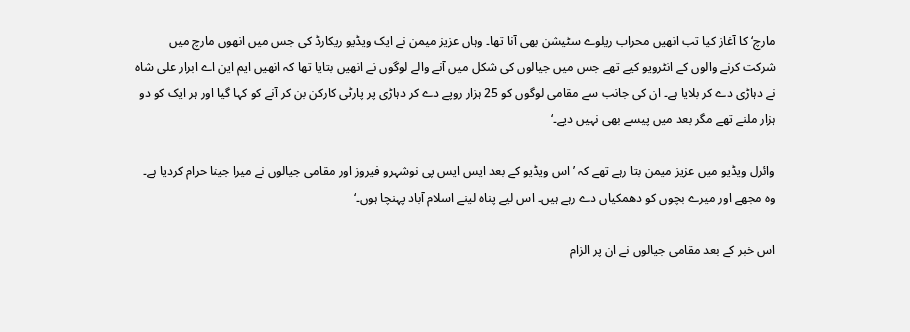مارچ‘ کا آغاز کیا تب انھیں محراب ریلوے سٹیشن بھی آنا تھا۔ وہاں عزیز میمن نے ایک ویڈیو ریکارڈ کی جس میں انھوں مارچ میں شرکت کرنے والوں کے انٹرویو کیے تھے جس میں جیالوں کی شکل میں آنے والے لوگوں نے انھیں بتایا تھا کہ انھیں ایم این اے ابرار علی شاہ نے دہاڑی دے کر بلایا ہے۔ ان کی جانب سے مقامی لوگوں کو 25 ہزار روپے دے کر دہاڑی پر پارٹی کارکن بن کر آنے کو کہا گیا اور ہر ایک کو دو ہزار ملنے تھے مگر بعد میں پیسے بھی نہیں دیے۔‘

وائرل ویڈیو میں عزیز میمن بتا رہے تھے کہ ’اس ویڈیو کے بعد ایس ایس پی نوشہرو فیروز اور مقامی جیالوں نے میرا جینا حرام کردیا ہے۔ وہ مجھے اور میرے بچوں کو دھمکیاں دے رہے ہیں۔ اس لیے پناہ لینے اسلام آباد پہنچا ہوں۔‘

اس خبر کے بعد مقامی جیالوں نے ان پر الزام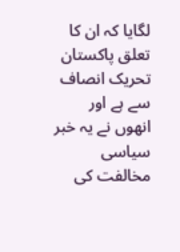لگایا کہ ان کا تعلق پاکستان تحریک انصاف سے ہے اور انھوں نے یہ خبر سیاسی مخالفت کی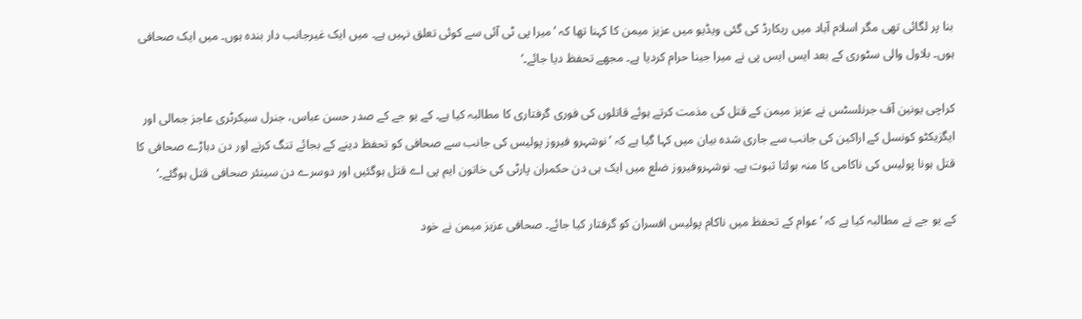بنا پر لگائی تھی مگر اسلام آباد میں ریکارڈ کی گئی ویڈیو میں عزیز میمن کا کہنا تھا کہ ’میرا پی ٹی آئی سے کوئی تعلق نہیں ہے۔ میں ایک غیرجانب دار بندہ ہوں۔ میں ایک صحافی ہوں۔ بلاول والی سٹوری کے بعد ایس ایس پی نے میرا جینا حرام کردیا ہے۔ مجھے تحفظ دیا جائے۔‘

کراچی یونین آف جرنلسٹس نے عزیز میمن کے قتل کی مذمت کرتے ہوئے قاتلوں کی فوری گرفتاری کا مطالبہ کیا ہے۔ کے یو جے کے صدر حسن عباس، جنرل سیکرٹری عاجز جمالی اور ایگزیکٹو کونسل کے اراکین کی جانب سے جاری شدہ بیان میں کہا گیا ہے کہ ’نوشہرو فیروز پولیس کی جانب سے صحافی کو تحفظ دینے کے بجائے تنگ کرنے اور دن دہاڑے صحافی کا قتل ہونا پولیس کی ناکامی کا منہ بولتا ثبوت ہے۔ نوشہروفیروز ضلع میں ایک ہی دن حکمران پارٹی کی خاتون ایم پی اے قتل ہوگئیں اور دوسرے دن سینئر صحافی قتل ہوگئے۔‘

کے یو جے نے مطالبہ کیا ہے کہ ’عوام کے تحفظ میں ناکام پولیس افسران کو گرفتار کیا جائے۔ صحافی عزیز میمن نے خود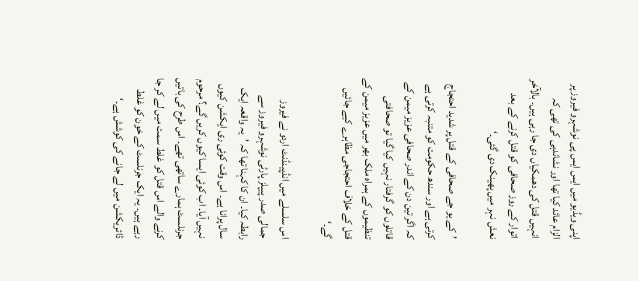اپنی ویڈیو میں ایس ایس پی نوشہرو فیروز پر الزام عائد کیا تھا اور نشاندہی کی تھی کہ انہیں قتل کی دھمکیاں دی جا رہی ہیں۔ بالآخر اتوار کے روز صحافی کو قتل کرنے کے بعد نعش نہر میں پھینک دی گئی۔‘

’کے یو جے صحافی کے قتل پر شدید احتجاج کرتی ہے اور سندھ حکومت کو متنبہ کرتی ہے کہ اگر تین دن کے اندر صحافی عزیز میمن کے قاتلوں کو گرفتار نہیں کیا گیا تو صحافتی تنظیموں کے ہمراہ ملک بھر میں عزیز میمن کے قتل کے خلاف احتجاجی مظاہرے کیے جائیں گے۔‘

اس سلسلے میں انڈپینڈنٹ اردو نے فیروز جمالی صدر پیپلز پارٹی نوشہرو فیروز سے رابطہ کیا۔ ان کا کہنا تھا کہ ’یہ واقعہ ایک سال پرانا ہے۔ اس وقت کوئی ری ایکشن کیوں نہیں آیا۔ اب کوئی ایسا کیوں کریں گے؟ مرحوم جرنلسٹ ہمارے ساتھی تھے۔ اس طرح کی باتیں کرنے والے اس قتل کو غلط سمت میں لے کر جا رہے ہیں۔ یہ ایک جرنلسٹ کے خون کو غلط ڈائریکشن میں لے جانے کی کوشش ہے۔‘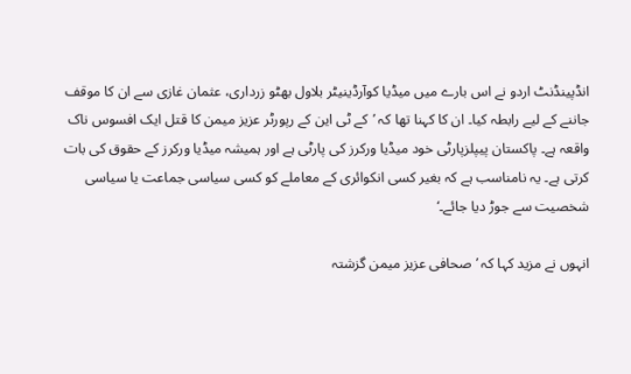انڈپینڈنٹ اردو نے اس بارے میں میڈیا کوآرڈینیٹر بلاول بھٹو زرداری، عثمان غازی سے ان کا موقف جاننے کے لیے رابطہ کیا۔ ان کا کہنا تھا کہ ’کے ٹی این کے رپورٹر عزیز میمن کا قتل ایک افسوس ناک واقعہ ہے۔ پاکستان پیپلزپارٹی خود میڈیا ورکرز کی پارٹی ہے اور ہمیشہ میڈیا ورکرز کے حقوق کی بات کرتی ہے۔ یہ نامناسب ہے کہ بغیر کسی انکوائری کے معاملے کو کسی سیاسی جماعت یا سیاسی شخصیت سے جوڑ دیا جائے۔‘

انہوں نے مزید کہا کہ ’صحافی عزیز میمن گزشتہ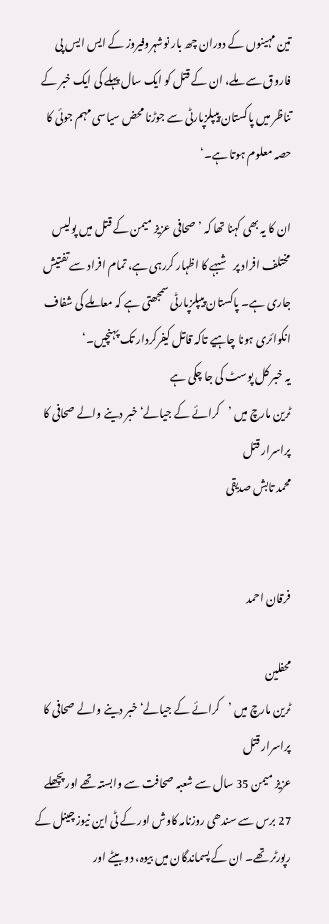تین مہینوں کے دوران چھ بار نوشہروفیروز کے ایس ایس پی فاروق سے ملے، ان کے قتل کو ایک سال پہلے کی ایک خبر کے تناظر میں پاکستان پیپلزپارٹی سے جوڑنا محض سیاسی مہم جوئی کا حصہ معلوم ہوتا ہے۔‘

ان کا یہ بھی کہنا تھا کہ ’صحافی عزیز میمن کے قتل میں پولیس مختلف افراد پر شبہے کا اظہار کررہی ہے، تمام افراد سے تفتیش جاری ہے۔ پاکستان پیپلزپارٹی سمجھتی ہے کہ معاملے کی شفاف انکوائری ہونا چاہیے تاکہ قاتل کیفرکردار تک پہنچیں۔‘
یہ خبر کل پوسٹ کی جا چکی ہے
ٹرین مارچ میں ’کرائے کے جیالے‘ خبر دینے والے صحافی کا پراسرار قتل
محمد تابش صدیقی


فرقان احمد

محفلین
ٹرین مارچ میں ’کرائے کے جیالے‘ خبر دینے والے صحافی کا پراسرار قتل
عزیز میمن 35 سال سے شعبہ صحافت سے وابستہ تھے اور پچھلے 27 برس سے سندھی روزنامہ کاوش اور کے ٹی این نیوز چینل کے رپورٹر تھے۔ ان کے پسماندگان میں بیوہ، دو بیٹے اور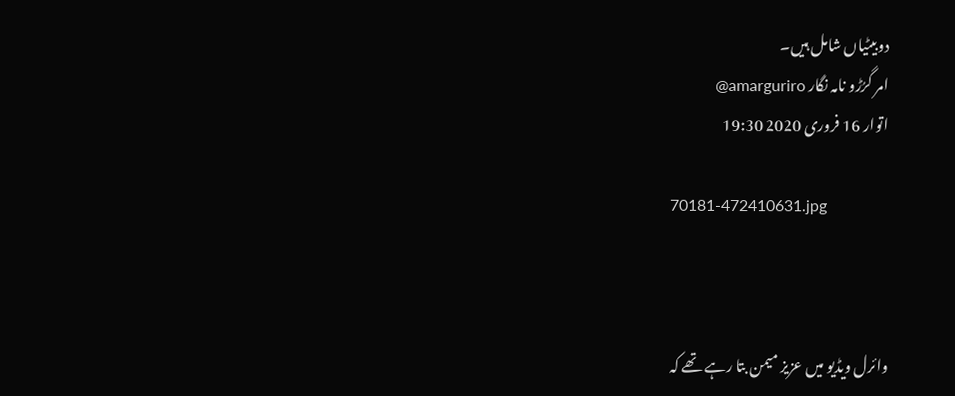دوبیٹیاں شامل ہیں۔
امر گرُڑو نامہ نگار amarguriro@
اتوار 16 فروری 2020 19:30

70181-472410631.jpg



وائرل ویڈیو میں عزیز میمن بتا رہے تھے کہ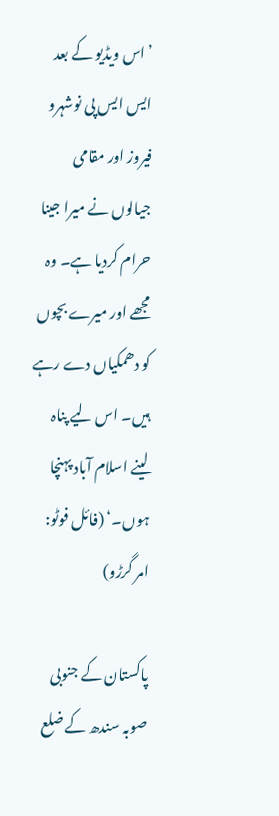’اس ویڈیو کے بعد ایس ایس پی نوشہرو فیروز اور مقامی جیالوں نے میرا جینا حرام کردیا ہے۔ وہ مجھے اور میرے بچوں کو دھمکیاں دے رہے ہیں۔ اس لیے پناہ لینے اسلام آباد پہنچا ہوں۔‘ (فائل فوٹو: امر گرڑو)

پاکستان کے جنوبی صوبہ سندھ کے ضلع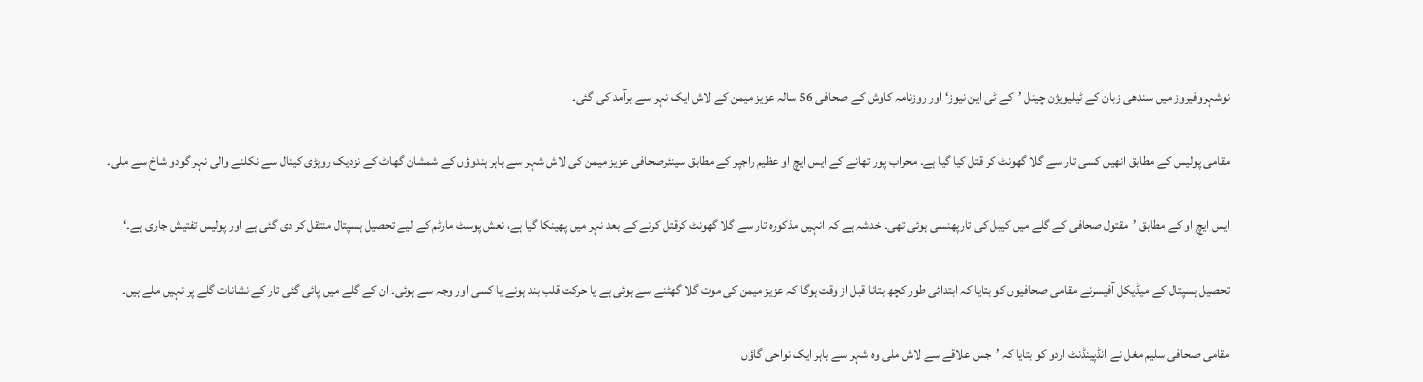نوشہروفیروز میں سندھی زبان کے ٹیلیویژن چینل ’کے ٹی این نیوز‘ اور روزنامہ کاوش کے صحافی 56 سالہ عزیز میمن کے لاش ایک نہر سے برآمد کی گئی۔

مقامی پولیس کے مطابق انھیں کسی تار سے گلا گھونٹ کر قتل کیا گیا ہے۔ محراب پور تھانے کے ایس ایچ او عظیم راجپر کے مطابق سینئرصحافی عزیز میمن کی لاش شہر سے باہر ہندوؤں کے شمشان گھاٹ کے نزدیک روہڑی کینال سے نکلنے والی نہر گودو شاخ سے ملی۔

ایس ایچ او کے مطابق ’مقتول صحافی کے گلے میں کیبل کی تارپھنسی ہوئی تھی۔ خدشہ ہے کہ انہیں مذکورہ تار سے گلا گھونٹ کرقتل کرنے کے بعد نہر میں پھینکا گیا ہے، نعش پوسٹ مارٹم کے لیے تحصیل ہسپتال منتقل کر دی گئی ہے اور پولیس تفتیش جاری ہے۔‘

تحصیل ہسپتال کے میڈیکل آفیسرنے مقامی صحافیوں کو بتایا کہ ابتدائی طور کچھ بتانا قبل از وقت ہوگا کہ عزیز میمن کی موت گلا گھٹنے سے ہوئی ہے یا حرکت قلب بند ہونے یا کسی اور وجہ سے ہوئی۔ ان کے گلے میں پائی گئی تار کے نشانات گلے پر نہیں ملے ہیں۔

مقامی صحافی سلیم مغل نے انڈپینڈنٹ اردو کو بتایا کہ ’جس علاقے سے لاش ملی وہ شہر سے باہر ایک نواحی گاؤں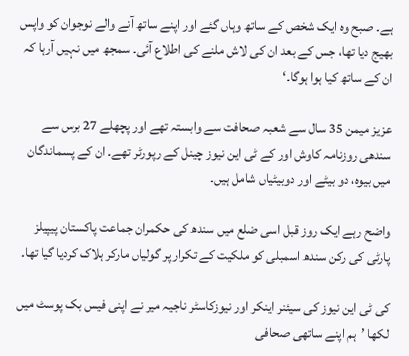ہے۔ صبح وہ ایک شخص کے ساتھ وہاں گئے اور اپنے ساتھ آنے والے نوجوان کو واپس بھیج دیا تھا، جس کے بعد ان کی لاش ملنے کی اطلاع آئی۔ سمجھ میں نہیں آرہا کہ ان کے ساتھ کیا ہوا ہوگا۔‘

عزیز میمن 35 سال سے شعبہ صحافت سے وابستہ تھے اور پچھلے 27 برس سے سندھی روزنامہ کاوش اور کے ٹی این نیوز چینل کے رپورٹر تھے۔ ان کے پسماندگان میں بیوہ، دو بیٹے اور دوبیٹیاں شامل ہیں۔

واضح رہے ایک روز قبل اسی ضلع میں سندھ کی حکمران جماعت پاکستان پیپیلز پارٹی کی رکن سندھ اسمبلی کو ملکیت کے تکرار پر گولیاں مارکر ہلاک کردیا گیا تھا۔

کی ٹی این نیوز کی سیئنر اینکر اور نیوزکاسٹر ناجیہ میر نے اپنی فیس بک پوسٹ میں لکھا ’ہم اپنے ساتھی صحافی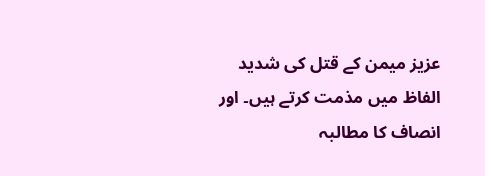عزیز میمن کے قتل کی شدید الفاظ میں مذمت کرتے ہیں۔ اور انصاف کا مطالبہ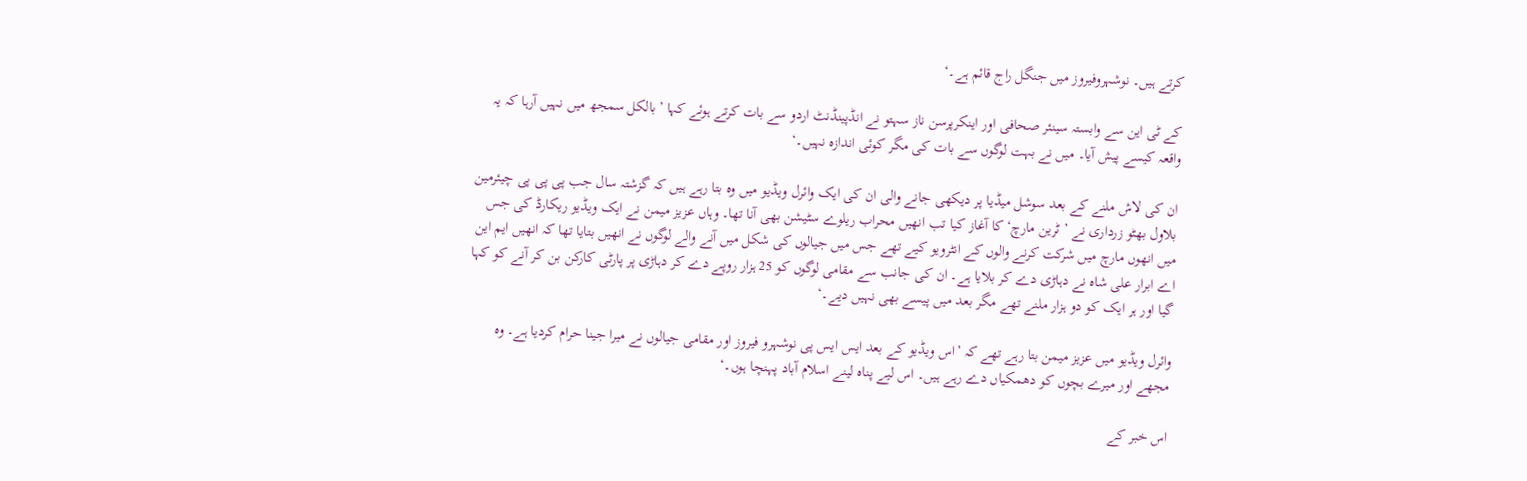کرتے ہیں۔ نوشہروفیروز میں جنگل راج قائم ہے۔‘

کے ٹی این سے وابستہ سینئر صحافی اور اینکرپرسن ناز سہتو نے انڈپینڈنٹ اردو سے بات کرتے ہوئے کہا ’بالکل سمجھ میں نہیں آرہا کہ یہ واقعہ کیسے پیش آیا۔ میں نے بہت لوگوں سے بات کی مگر کوئی اندازہ نہیں۔‘

ان کی لاش ملنے کے بعد سوشل میڈیا پر دیکھی جانے والی ان کی ایک وائرل ویڈیو میں وہ بتا رہے ہیں کہ گزشتہ سال جب پی پی پی چیئرمین بلاول بھٹو زرداری نے ’ٹرین مارچ‘ کا آغاز کیا تب انھیں محراب ریلوے سٹیشن بھی آنا تھا۔ وہاں عزیز میمن نے ایک ویڈیو ریکارڈ کی جس میں انھوں مارچ میں شرکت کرنے والوں کے انٹرویو کیے تھے جس میں جیالوں کی شکل میں آنے والے لوگوں نے انھیں بتایا تھا کہ انھیں ایم این اے ابرار علی شاہ نے دہاڑی دے کر بلایا ہے۔ ان کی جانب سے مقامی لوگوں کو 25 ہزار روپے دے کر دہاڑی پر پارٹی کارکن بن کر آنے کو کہا گیا اور ہر ایک کو دو ہزار ملنے تھے مگر بعد میں پیسے بھی نہیں دیے۔‘

وائرل ویڈیو میں عزیز میمن بتا رہے تھے کہ ’اس ویڈیو کے بعد ایس ایس پی نوشہرو فیروز اور مقامی جیالوں نے میرا جینا حرام کردیا ہے۔ وہ مجھے اور میرے بچوں کو دھمکیاں دے رہے ہیں۔ اس لیے پناہ لینے اسلام آباد پہنچا ہوں۔‘

اس خبر کے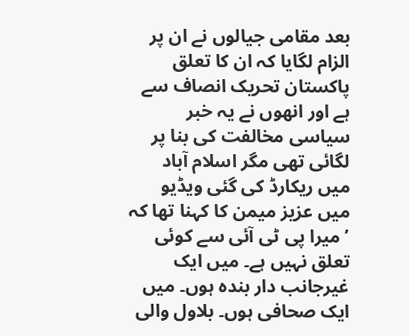بعد مقامی جیالوں نے ان پر الزام لگایا کہ ان کا تعلق پاکستان تحریک انصاف سے ہے اور انھوں نے یہ خبر سیاسی مخالفت کی بنا پر لگائی تھی مگر اسلام آباد میں ریکارڈ کی گئی ویڈیو میں عزیز میمن کا کہنا تھا کہ ’میرا پی ٹی آئی سے کوئی تعلق نہیں ہے۔ میں ایک غیرجانب دار بندہ ہوں۔ میں ایک صحافی ہوں۔ بلاول والی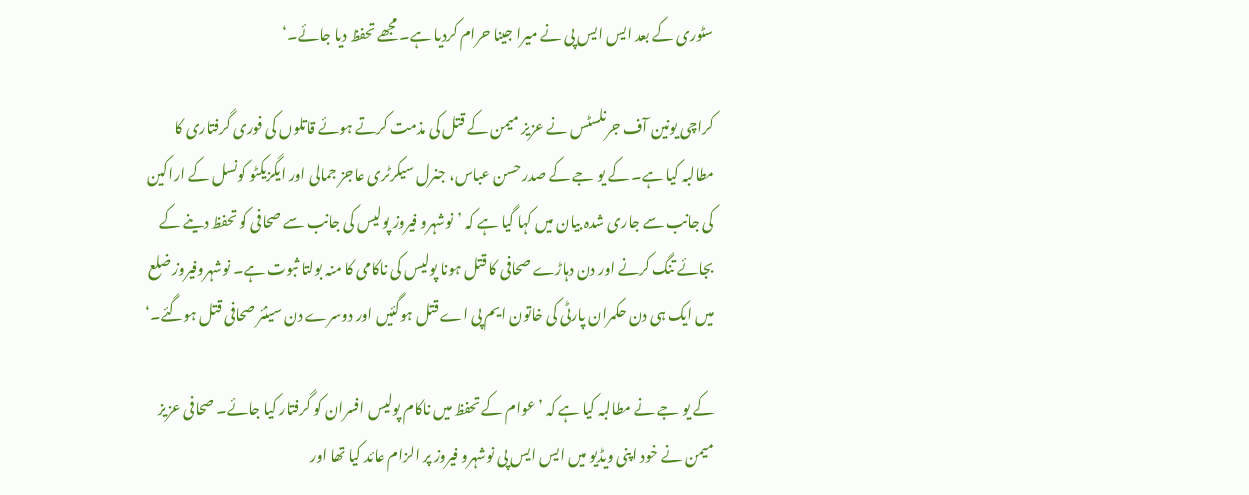سٹوری کے بعد ایس ایس پی نے میرا جینا حرام کردیا ہے۔ مجھے تحفظ دیا جائے۔‘

کراچی یونین آف جرنلسٹس نے عزیز میمن کے قتل کی مذمت کرتے ہوئے قاتلوں کی فوری گرفتاری کا مطالبہ کیا ہے۔ کے یو جے کے صدر حسن عباس، جنرل سیکرٹری عاجز جمالی اور ایگزیکٹو کونسل کے اراکین کی جانب سے جاری شدہ بیان میں کہا گیا ہے کہ ’نوشہرو فیروز پولیس کی جانب سے صحافی کو تحفظ دینے کے بجائے تنگ کرنے اور دن دہاڑے صحافی کا قتل ہونا پولیس کی ناکامی کا منہ بولتا ثبوت ہے۔ نوشہروفیروز ضلع میں ایک ہی دن حکمران پارٹی کی خاتون ایم پی اے قتل ہوگئیں اور دوسرے دن سینئر صحافی قتل ہوگئے۔‘

کے یو جے نے مطالبہ کیا ہے کہ ’عوام کے تحفظ میں ناکام پولیس افسران کو گرفتار کیا جائے۔ صحافی عزیز میمن نے خود اپنی ویڈیو میں ایس ایس پی نوشہرو فیروز پر الزام عائد کیا تھا اور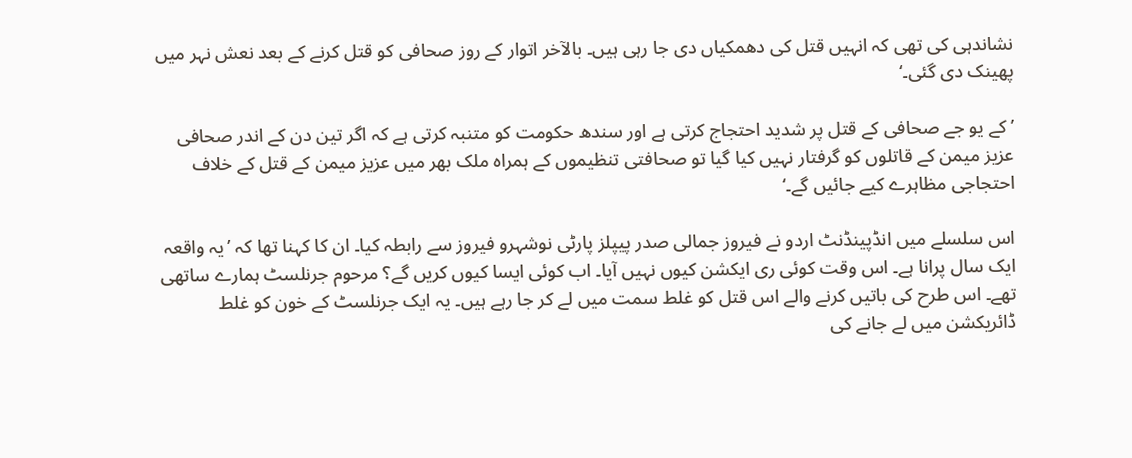نشاندہی کی تھی کہ انہیں قتل کی دھمکیاں دی جا رہی ہیں۔ بالآخر اتوار کے روز صحافی کو قتل کرنے کے بعد نعش نہر میں پھینک دی گئی۔‘

’کے یو جے صحافی کے قتل پر شدید احتجاج کرتی ہے اور سندھ حکومت کو متنبہ کرتی ہے کہ اگر تین دن کے اندر صحافی عزیز میمن کے قاتلوں کو گرفتار نہیں کیا گیا تو صحافتی تنظیموں کے ہمراہ ملک بھر میں عزیز میمن کے قتل کے خلاف احتجاجی مظاہرے کیے جائیں گے۔‘

اس سلسلے میں انڈپینڈنٹ اردو نے فیروز جمالی صدر پیپلز پارٹی نوشہرو فیروز سے رابطہ کیا۔ ان کا کہنا تھا کہ ’یہ واقعہ ایک سال پرانا ہے۔ اس وقت کوئی ری ایکشن کیوں نہیں آیا۔ اب کوئی ایسا کیوں کریں گے؟ مرحوم جرنلسٹ ہمارے ساتھی تھے۔ اس طرح کی باتیں کرنے والے اس قتل کو غلط سمت میں لے کر جا رہے ہیں۔ یہ ایک جرنلسٹ کے خون کو غلط ڈائریکشن میں لے جانے کی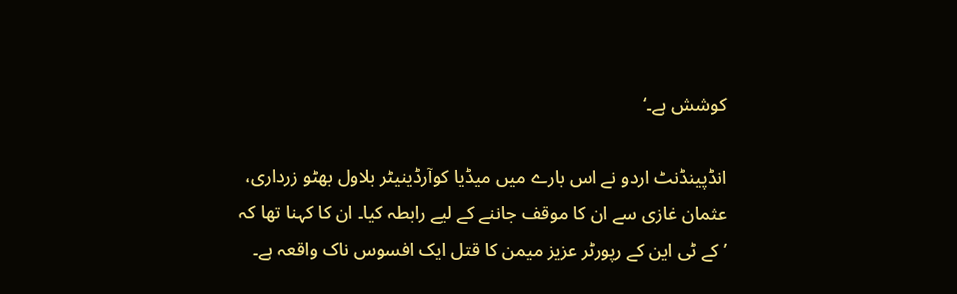کوشش ہے۔‘

انڈپینڈنٹ اردو نے اس بارے میں میڈیا کوآرڈینیٹر بلاول بھٹو زرداری، عثمان غازی سے ان کا موقف جاننے کے لیے رابطہ کیا۔ ان کا کہنا تھا کہ ’کے ٹی این کے رپورٹر عزیز میمن کا قتل ایک افسوس ناک واقعہ ہے۔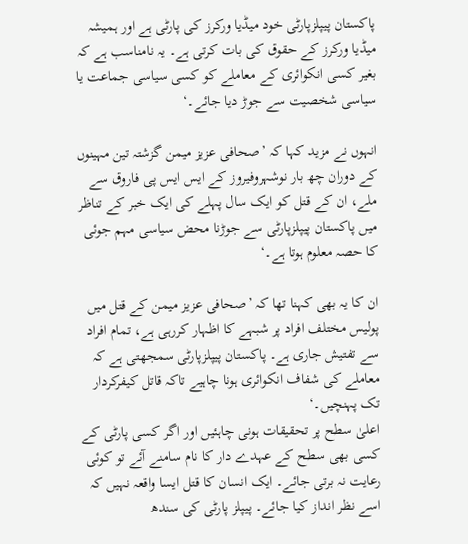پاکستان پیپلزپارٹی خود میڈیا ورکرز کی پارٹی ہے اور ہمیشہ میڈیا ورکرز کے حقوق کی بات کرتی ہے۔ یہ نامناسب ہے کہ بغیر کسی انکوائری کے معاملے کو کسی سیاسی جماعت یا سیاسی شخصیت سے جوڑ دیا جائے۔‘

انہوں نے مزید کہا کہ ’صحافی عزیز میمن گزشتہ تین مہینوں کے دوران چھ بار نوشہروفیروز کے ایس ایس پی فاروق سے ملے، ان کے قتل کو ایک سال پہلے کی ایک خبر کے تناظر میں پاکستان پیپلزپارٹی سے جوڑنا محض سیاسی مہم جوئی کا حصہ معلوم ہوتا ہے۔‘

ان کا یہ بھی کہنا تھا کہ ’صحافی عزیز میمن کے قتل میں پولیس مختلف افراد پر شبہے کا اظہار کررہی ہے، تمام افراد سے تفتیش جاری ہے۔ پاکستان پیپلزپارٹی سمجھتی ہے کہ معاملے کی شفاف انکوائری ہونا چاہیے تاکہ قاتل کیفرکردار تک پہنچیں۔‘
اعلیٰ سطح پر تحقیقات ہونی چاہئیں اور اگر کسی پارٹی کے کسی بھی سطح کے عہدے دار کا نام سامنے آئے تو کوئی رعایت نہ برتی جائے۔ ایک انسان کا قتل ایسا واقعہ نہیں کہ اسے نظر انداز کیا جائے۔ پیپلز پارٹی کی سندھ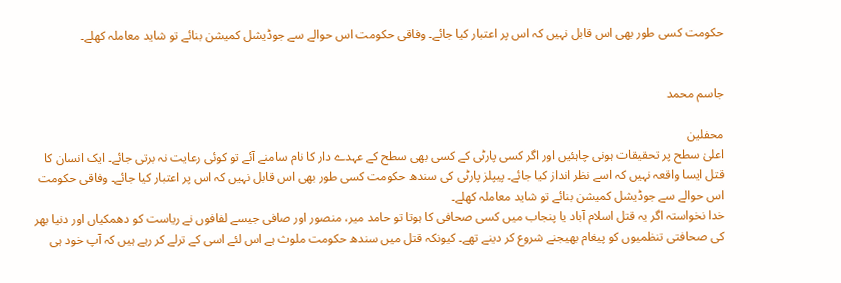حکومت کسی طور بھی اس قابل نہیں کہ اس پر اعتبار کیا جائے۔ وفاقی حکومت اس حوالے سے جوڈیشل کمیشن بنائے تو شاید معاملہ کھلے۔


جاسم محمد

محفلین
اعلیٰ سطح پر تحقیقات ہونی چاہئیں اور اگر کسی پارٹی کے کسی بھی سطح کے عہدے دار کا نام سامنے آئے تو کوئی رعایت نہ برتی جائے۔ ایک انسان کا قتل ایسا واقعہ نہیں کہ اسے نظر انداز کیا جائے۔ پیپلز پارٹی کی سندھ حکومت کسی طور بھی اس قابل نہیں کہ اس پر اعتبار کیا جائے۔ وفاقی حکومت اس حوالے سے جوڈیشل کمیشن بنائے تو شاید معاملہ کھلے۔
خدا نخواستہ اگر یہ قتل اسلام آباد یا پنجاب میں کسی صحافی کا ہوتا تو حامد میر، منصور اور صافی جیسے لفافوں نے ریاست کو دھمکیاں اور دنیا بھر کی صحافتی تنظمیوں کو پیغام بھیجنے شروع کر دینے تھے۔ کیونکہ قتل میں سندھ حکومت ملوث ہے اس لئے اسی کے ترلے کر رہے ہیں کہ آپ خود ہی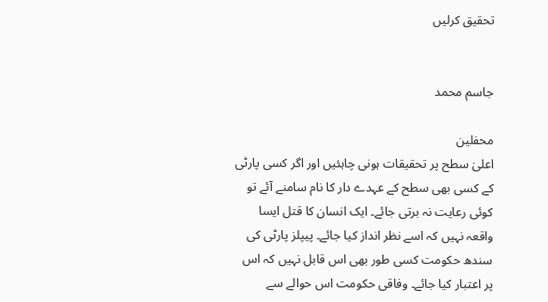تحقیق کرلیں


جاسم محمد

محفلین
اعلیٰ سطح پر تحقیقات ہونی چاہئیں اور اگر کسی پارٹی کے کسی بھی سطح کے عہدے دار کا نام سامنے آئے تو کوئی رعایت نہ برتی جائے۔ ایک انسان کا قتل ایسا واقعہ نہیں کہ اسے نظر انداز کیا جائے۔ پیپلز پارٹی کی سندھ حکومت کسی طور بھی اس قابل نہیں کہ اس پر اعتبار کیا جائے۔ وفاقی حکومت اس حوالے سے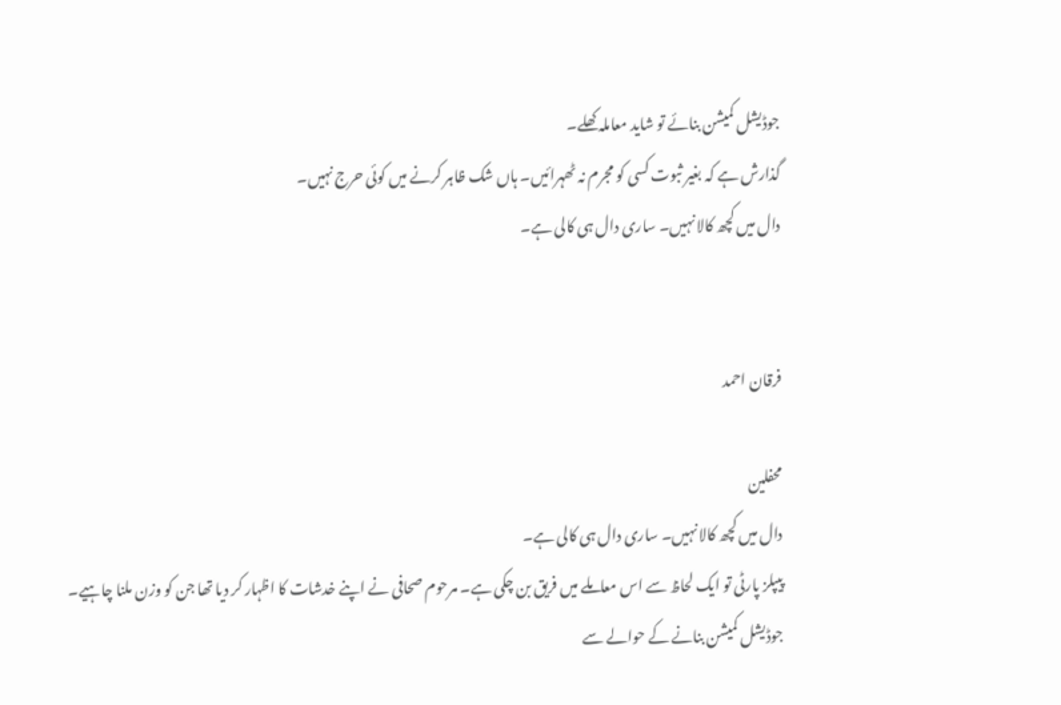جوڈیشل کمیشن بنائے تو شاید معاملہ کھلے۔
گذارش ہے کہ بغیر ثبوت کسی کو مجرم نہ ٹھہرائیں۔ ہاں شک ظاہر کرنے میں کوئی حرج نہیں۔
دال میں کچھ کالا نہیں۔ ساری دال ہی کالی ہے۔


فرقان احمد

محفلین
دال میں کچھ کالا نہیں۔ ساری دال ہی کالی ہے۔
پیپلز پارٹی تو ایک لحاظ سے اس معاملے میں فریق بن چکی ہے۔ مرحوم صحافی نے اپنے خدشات کا اظہار کر دیا تھا جن کو وزن ملنا چاہیے۔ جوڈیشل کمیشن بنانے کے حوالے سے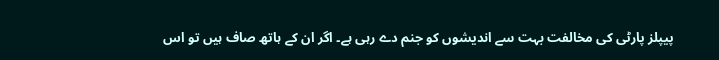پیپلز پارٹی کی مخالفت بہت سے اندیشوں کو جنم دے رہی ہے۔ اگر ان کے ہاتھ صاف ہیں تو اس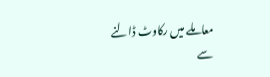معاملے میں رکاوٹ ڈالنے سے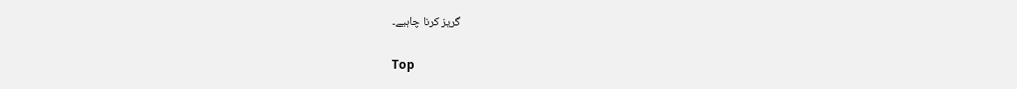گریز کرنا چاہیے۔

Top